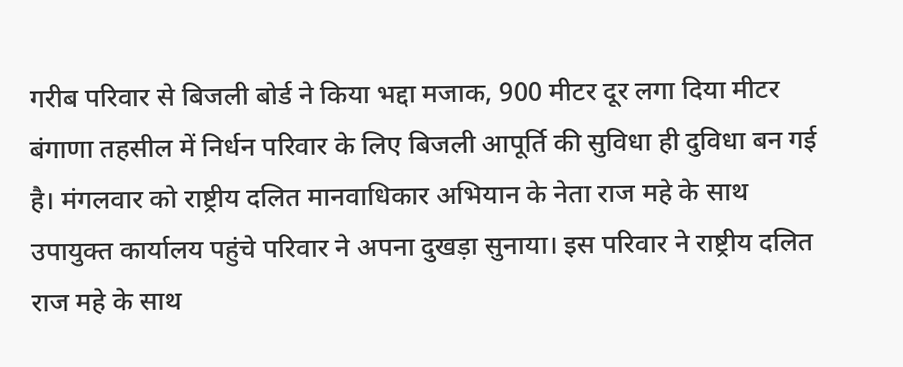गरीब परिवार से बिजली बोर्ड ने किया भद्दा मजाक, 900 मीटर दूर लगा दिया मीटर
बंगाणा तहसील में निर्धन परिवार के लिए बिजली आपूर्ति की सुविधा ही दुविधा बन गई है। मंगलवार को राष्ट्रीय दलित मानवाधिकार अभियान के नेता राज महे के साथ उपायुक्त कार्यालय पहुंचे परिवार ने अपना दुखड़ा सुनाया। इस परिवार ने राष्ट्रीय दलित राज महे के साथ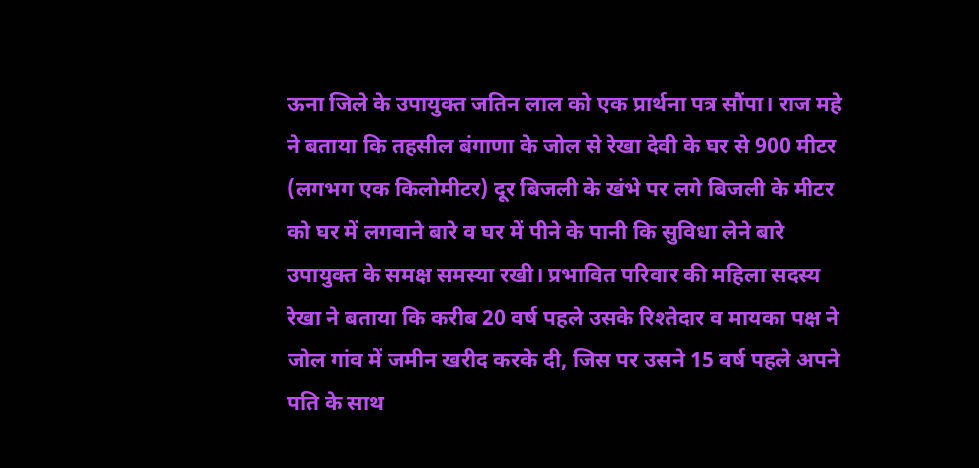ऊना जिले के उपायुक्त जतिन लाल को एक प्रार्थना पत्र सौंपा। राज महे ने बताया कि तहसील बंगाणा के जोल से रेखा देवी के घर से 900 मीटर (लगभग एक किलोमीटर) दूर बिजली के खंभे पर लगे बिजली के मीटर को घर में लगवाने बारे व घर में पीने के पानी कि सुविधा लेने बारे उपायुक्त के समक्ष समस्या रखी। प्रभावित परिवार की महिला सदस्य रेखा ने बताया कि करीब 20 वर्ष पहले उसके रिश्तेदार व मायका पक्ष ने जोल गांव में जमीन खरीद करके दी, जिस पर उसने 15 वर्ष पहले अपने पति के साथ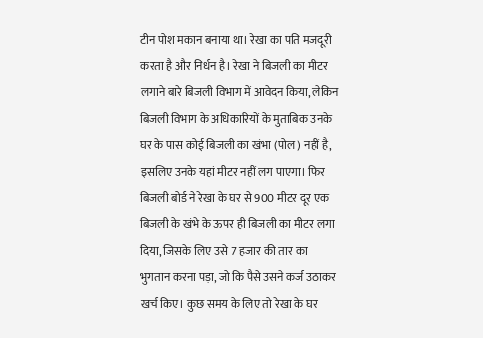टीन पोश मकान बनाया था। रेखा का पति मजदूरी करता है और निर्धन है। रेखा ने बिजली का मीटर लगाने बारे बिजली विभाग में आवेदन किया, लेकिन बिजली विभाग के अधिकारियों के मुताबिक उनके घर के पास कोई बिजली का खंभा (पोल) नहीं है, इसलिए उनके यहां मीटर नहीं लग पाएगा। फिर बिजली बोर्ड ने रेखा के घर से 900 मीटर दूर एक बिजली के खंभे के ऊपर ही बिजली का मीटर लगा दिया, जिसके लिए उसे 7 हजार की तार का भुगतान करना पड़ा, जो कि पैसे उसने कर्ज उठाकर खर्च किए। कुछ समय के लिए तो रेखा के घर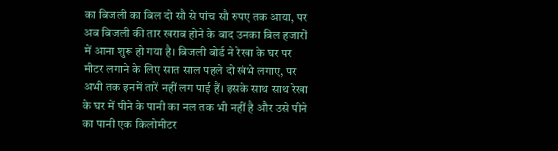का बिजली का बिल दो सौ से पांच सौ रुपए तक आया, पर अब बिजली की तार खराब होने के बाद उनका बिल हजारों में आना शुरू हो गया है। बिजली बोर्ड ने रेखा के घर पर मीटर लगाने के लिए सात साल पहले दो खंभे लगाए, पर अभी तक इनमें तारें नहीं लग पाई हैं। इसके साथ साथ रेखा के घर में पीने के पानी का नल तक भी नहीं है और उसे पीने का पानी एक किलोमीटर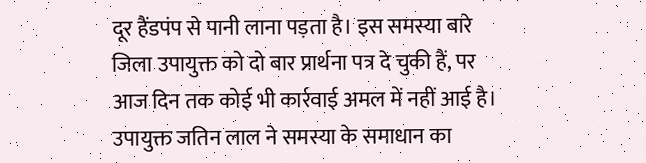दूर हैंडपंप से पानी लाना पड़ता है। इस समस्या बारे जिला उपायुक्त को दो बार प्रार्थना पत्र दे चुकी हैं, पर आज दिन तक कोई भी कार्रवाई अमल में नहीं आई है। उपायुक्त जतिन लाल ने समस्या के समाधान का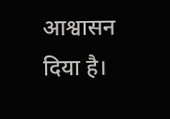आश्वासन दिया है।